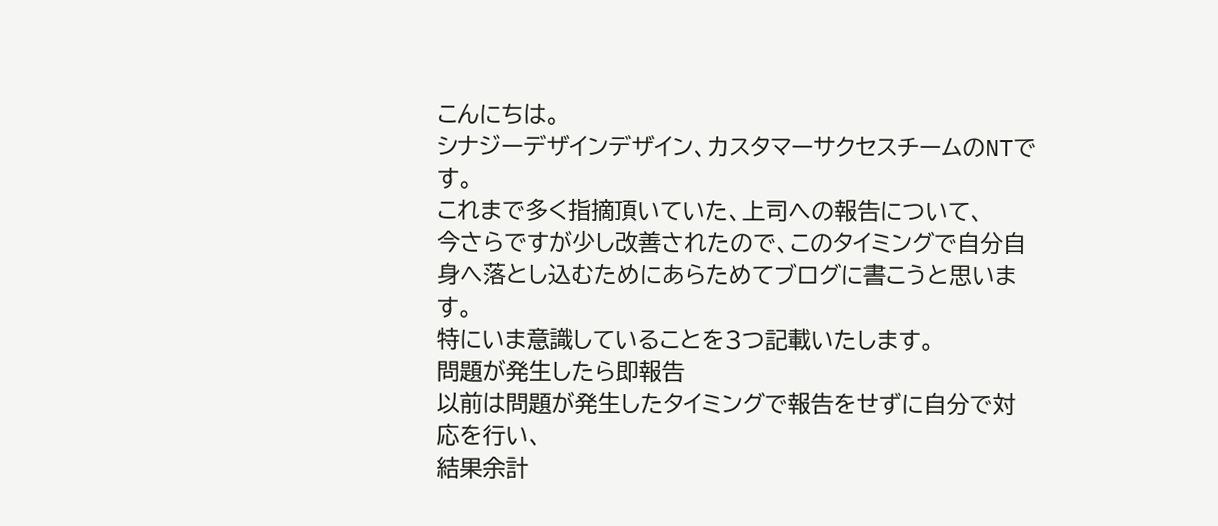こんにちは。
シナジーデザインデザイン、カスタマーサクセスチームのNTです。
これまで多く指摘頂いていた、上司への報告について、
今さらですが少し改善されたので、このタイミングで自分自身へ落とし込むためにあらためてブログに書こうと思います。
特にいま意識していることを3つ記載いたします。
問題が発生したら即報告
以前は問題が発生したタイミングで報告をせずに自分で対応を行い、
結果余計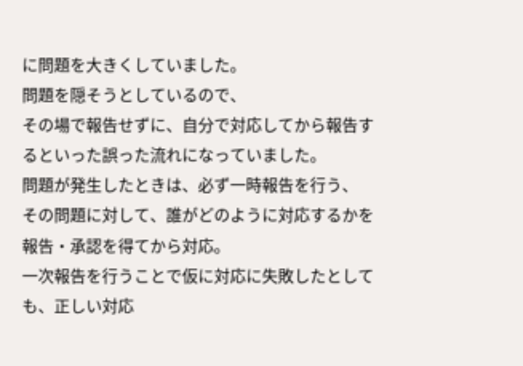に問題を大きくしていました。
問題を隠そうとしているので、
その場で報告せずに、自分で対応してから報告するといった誤った流れになっていました。
問題が発生したときは、必ず一時報告を行う、
その問題に対して、誰がどのように対応するかを報告・承認を得てから対応。
一次報告を行うことで仮に対応に失敗したとしても、正しい対応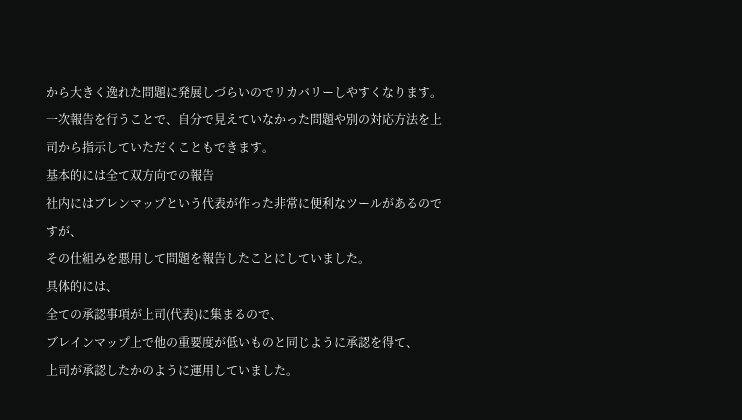から大きく逸れた問題に発展しづらいのでリカバリーしやすくなります。
一次報告を行うことで、自分で見えていなかった問題や別の対応方法を上司から指示していただくこともできます。
基本的には全て双方向での報告
社内にはブレンマップという代表が作った非常に便利なツールがあるのですが、
その仕組みを悪用して問題を報告したことにしていました。
具体的には、
全ての承認事項が上司(代表)に集まるので、
ブレインマップ上で他の重要度が低いものと同じように承認を得て、
上司が承認したかのように運用していました。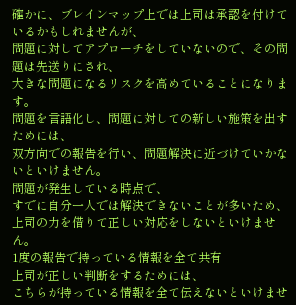確かに、ブレインマップ上では上司は承認を付けているかもしれませんが、
問題に対してアプローチをしていないので、その問題は先送りにされ、
大きな問題になるリスクを高めていることになります。
問題を言語化し、問題に対しての新しい施策を出すためには、
双方向での報告を行い、問題解決に近づけていかないといけません。
問題が発生している時点で、
すでに自分一人では解決できないことが多いため、
上司の力を借りて正しい対応をしないといけません。
1度の報告で持っている情報を全て共有
上司が正しい判断をするためには、
こちらが持っている情報を全て伝えないといけませ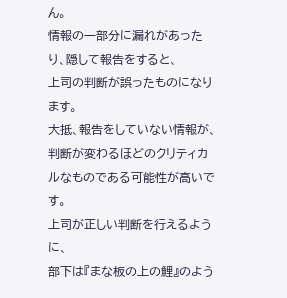ん。
情報の一部分に漏れがあったり、隠して報告をすると、
上司の判断が誤ったものになります。
大抵、報告をしていない情報が、
判断が変わるほどのクリティカルなものである可能性が高いです。
上司が正しい判断を行えるように、
部下は『まな板の上の鯉』のよう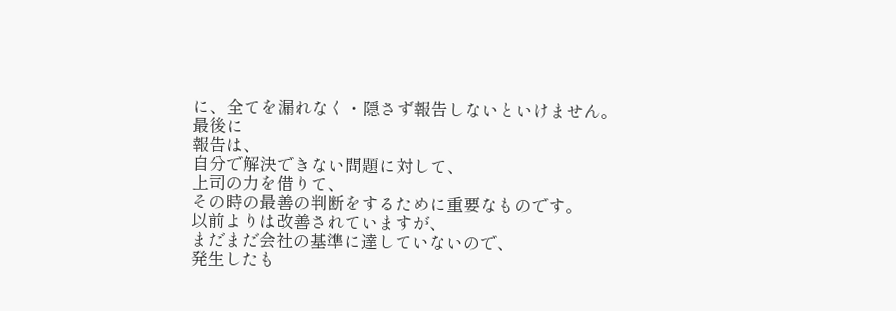に、全てを漏れなく・隠さず報告しないといけません。
最後に
報告は、
自分で解決できない問題に対して、
上司の力を借りて、
その時の最善の判断をするために重要なものです。
以前よりは改善されていますが、
まだまだ会社の基準に達していないので、
発生したも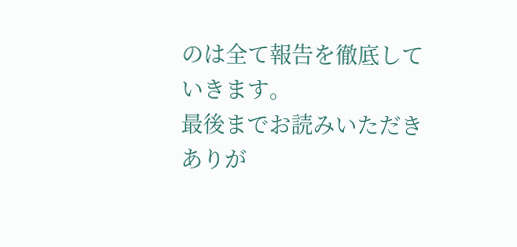のは全て報告を徹底していきます。
最後までお読みいただきありが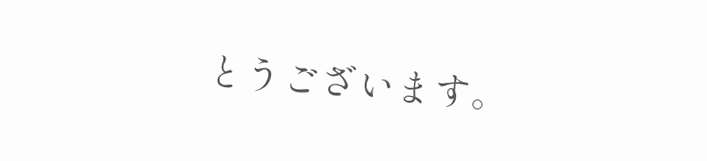とうございます。